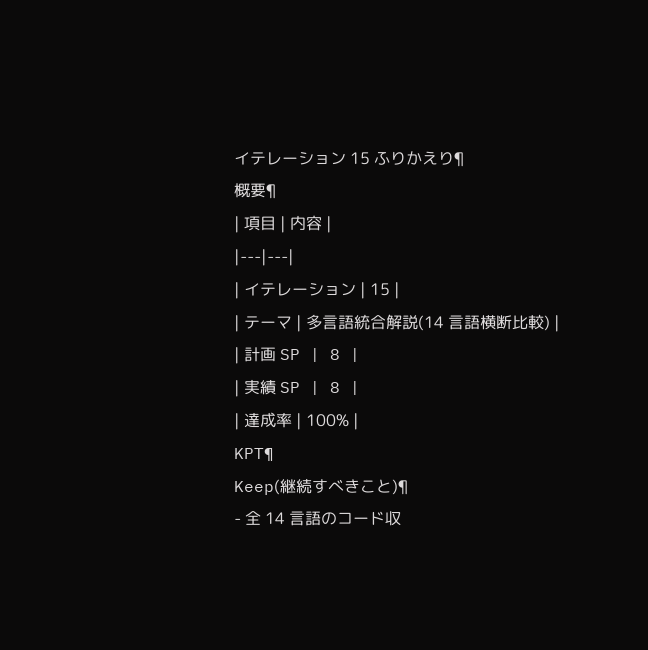イテレーション 15 ふりかえり¶
概要¶
| 項目 | 内容 |
|---|---|
| イテレーション | 15 |
| テーマ | 多言語統合解説(14 言語横断比較) |
| 計画 SP | 8 |
| 実績 SP | 8 |
| 達成率 | 100% |
KPT¶
Keep(継続すべきこと)¶
- 全 14 言語のコード収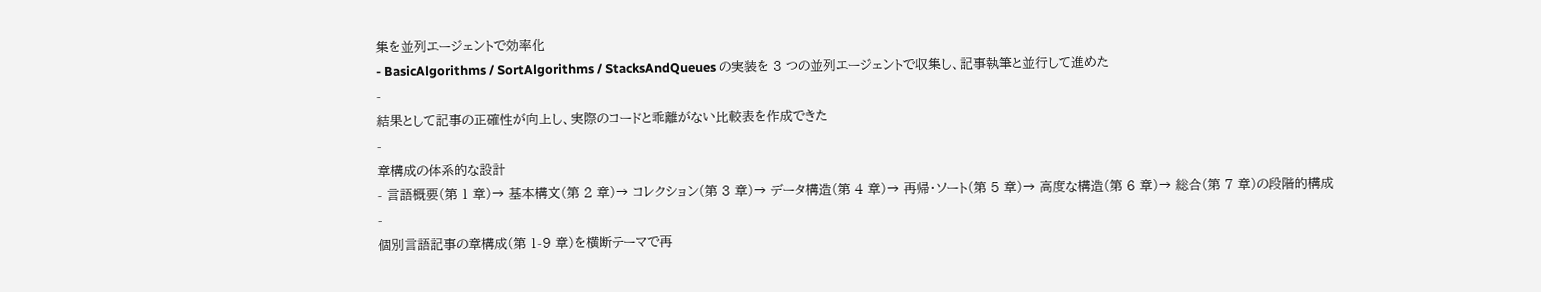集を並列エージェントで効率化
- BasicAlgorithms / SortAlgorithms / StacksAndQueues の実装を 3 つの並列エージェントで収集し、記事執筆と並行して進めた
-
結果として記事の正確性が向上し、実際のコードと乖離がない比較表を作成できた
-
章構成の体系的な設計
- 言語概要(第 1 章)→ 基本構文(第 2 章)→ コレクション(第 3 章)→ データ構造(第 4 章)→ 再帰・ソート(第 5 章)→ 高度な構造(第 6 章)→ 総合(第 7 章)の段階的構成
-
個別言語記事の章構成(第 1-9 章)を横断テーマで再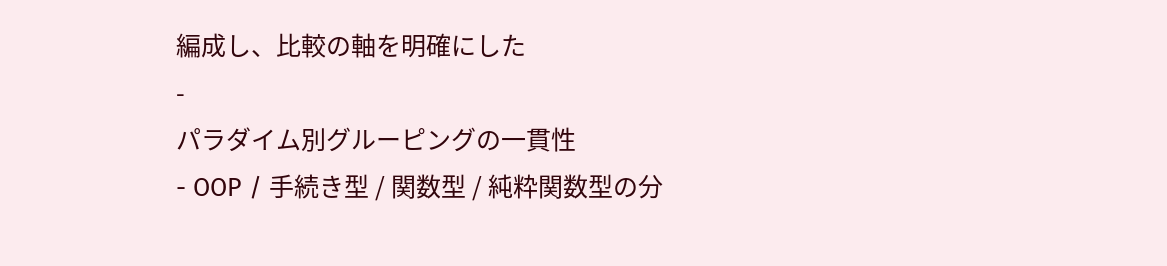編成し、比較の軸を明確にした
-
パラダイム別グルーピングの一貫性
- OOP / 手続き型 / 関数型 / 純粋関数型の分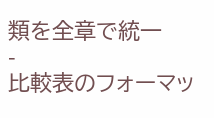類を全章で統一
-
比較表のフォーマッ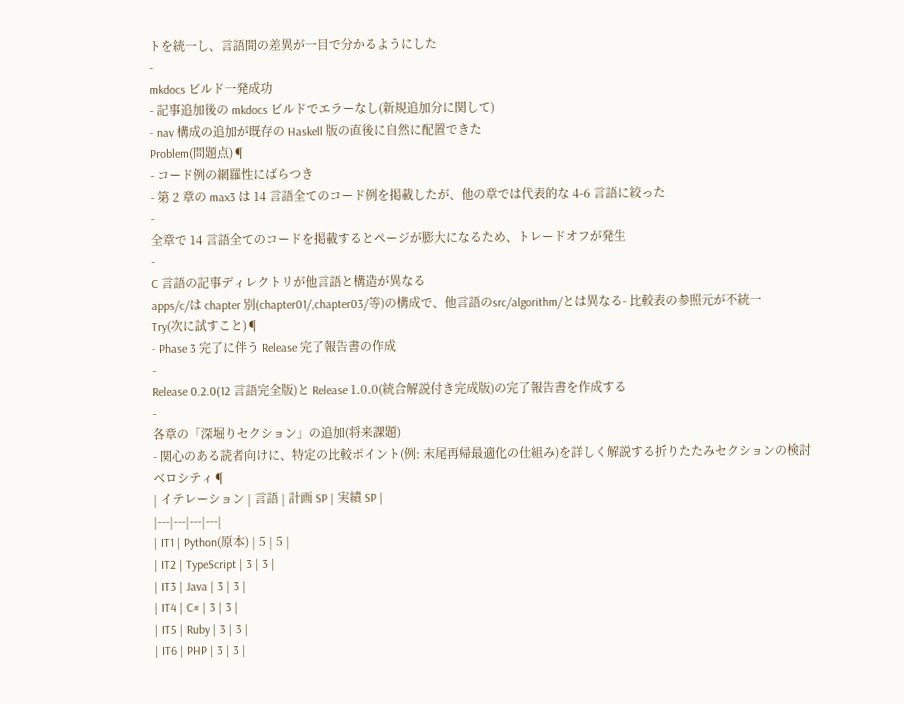トを統一し、言語間の差異が一目で分かるようにした
-
mkdocs ビルド一発成功
- 記事追加後の mkdocs ビルドでエラーなし(新規追加分に関して)
- nav 構成の追加が既存の Haskell 版の直後に自然に配置できた
Problem(問題点)¶
- コード例の網羅性にばらつき
- 第 2 章の max3 は 14 言語全てのコード例を掲載したが、他の章では代表的な 4-6 言語に絞った
-
全章で 14 言語全てのコードを掲載するとページが膨大になるため、トレードオフが発生
-
C 言語の記事ディレクトリが他言語と構造が異なる
apps/c/は chapter 別(chapter01/,chapter03/等)の構成で、他言語のsrc/algorithm/とは異なる- 比較表の参照元が不統一
Try(次に試すこと)¶
- Phase 3 完了に伴う Release 完了報告書の作成
-
Release 0.2.0(12 言語完全版)と Release 1.0.0(統合解説付き完成版)の完了報告書を作成する
-
各章の「深堀りセクション」の追加(将来課題)
- 関心のある読者向けに、特定の比較ポイント(例: 末尾再帰最適化の仕組み)を詳しく解説する折りたたみセクションの検討
ベロシティ¶
| イテレーション | 言語 | 計画 SP | 実績 SP |
|---|---|---|---|
| IT1 | Python(原本) | 5 | 5 |
| IT2 | TypeScript | 3 | 3 |
| IT3 | Java | 3 | 3 |
| IT4 | C# | 3 | 3 |
| IT5 | Ruby | 3 | 3 |
| IT6 | PHP | 3 | 3 |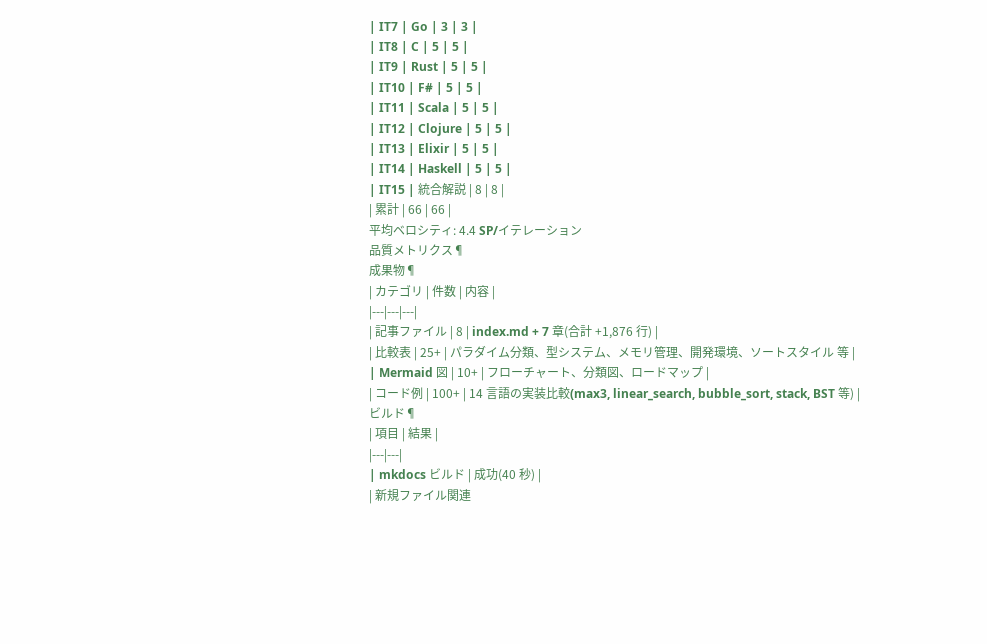| IT7 | Go | 3 | 3 |
| IT8 | C | 5 | 5 |
| IT9 | Rust | 5 | 5 |
| IT10 | F# | 5 | 5 |
| IT11 | Scala | 5 | 5 |
| IT12 | Clojure | 5 | 5 |
| IT13 | Elixir | 5 | 5 |
| IT14 | Haskell | 5 | 5 |
| IT15 | 統合解説 | 8 | 8 |
| 累計 | 66 | 66 |
平均ベロシティ: 4.4 SP/イテレーション
品質メトリクス¶
成果物¶
| カテゴリ | 件数 | 内容 |
|---|---|---|
| 記事ファイル | 8 | index.md + 7 章(合計 +1,876 行) |
| 比較表 | 25+ | パラダイム分類、型システム、メモリ管理、開発環境、ソートスタイル 等 |
| Mermaid 図 | 10+ | フローチャート、分類図、ロードマップ |
| コード例 | 100+ | 14 言語の実装比較(max3, linear_search, bubble_sort, stack, BST 等) |
ビルド¶
| 項目 | 結果 |
|---|---|
| mkdocs ビルド | 成功(40 秒) |
| 新規ファイル関連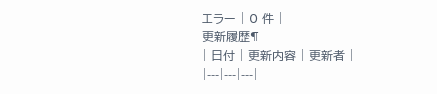エラー | 0 件 |
更新履歴¶
| 日付 | 更新内容 | 更新者 |
|---|---|---|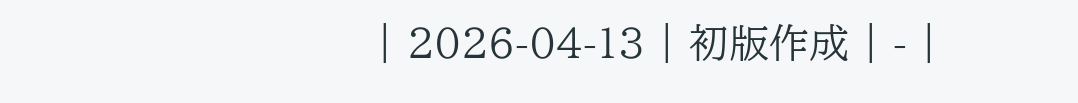| 2026-04-13 | 初版作成 | - |